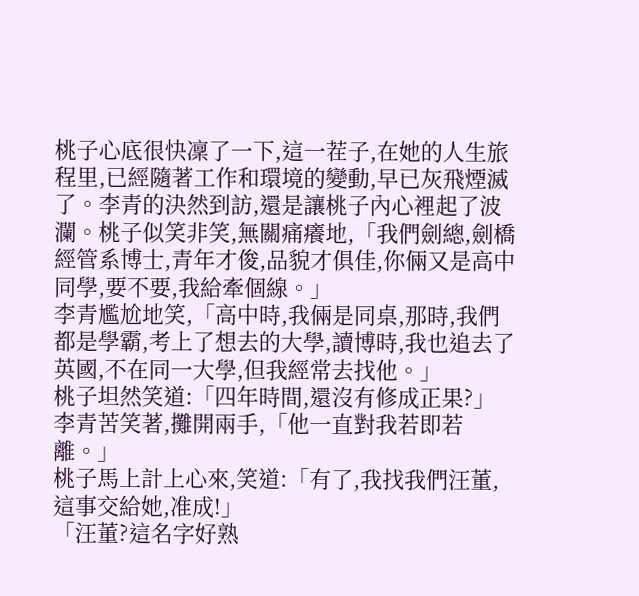桃子心底很快凜了一下,這一茬子,在她的人生旅程里,已經隨著工作和環境的變動,早已灰飛煙滅了。李青的決然到訪,還是讓桃子內心裡起了波瀾。桃子似笑非笑,無關痛癢地,「我們劍總,劍橋經管系博士,青年才俊,品貌才俱佳,你倆又是高中同學,要不要,我給牽個線。」
李青尷尬地笑,「高中時,我倆是同桌,那時,我們都是學霸,考上了想去的大學,讀博時,我也追去了英國,不在同一大學,但我經常去找他。」
桃子坦然笑道:「四年時間,還沒有修成正果?」
李青苦笑著,攤開兩手,「他一直對我若即若離。」
桃子馬上計上心來,笑道:「有了,我找我們汪董,這事交給她,准成!」
「汪董?這名字好熟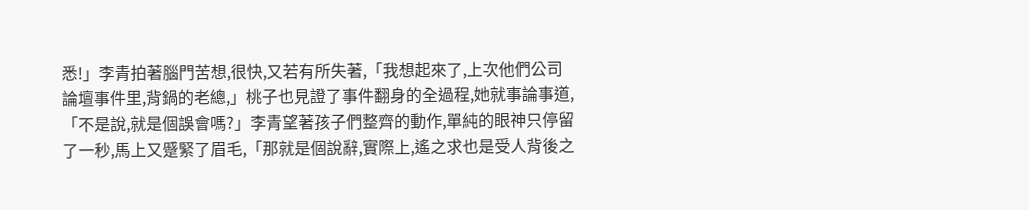悉!」李青拍著腦門苦想,很快,又若有所失著,「我想起來了,上次他們公司論壇事件里,背鍋的老總,」桃子也見證了事件翻身的全過程,她就事論事道,「不是說,就是個誤會嗎?」李青望著孩子們整齊的動作,單純的眼神只停留了一秒,馬上又蹙緊了眉毛,「那就是個說辭,實際上,遙之求也是受人背後之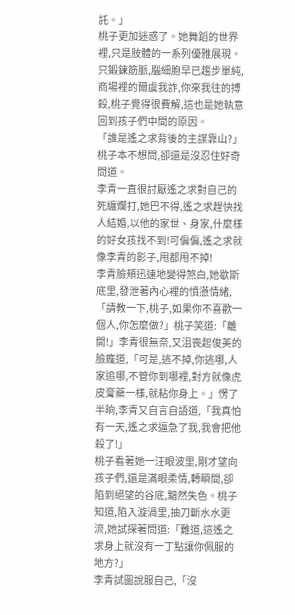託。」
桃子更加迷惑了。她舞蹈的世界裡,只是肢體的一系列優雅展現。只鍛鍊筋脈,腦細胞早已趨步單純,商場裡的爾虞我詐,你來我往的搏殺,桃子覺得很費解,這也是她執意回到孩子們中間的原因。
「誰是遙之求背後的主謀靠山?」桃子本不想問,卻還是沒忍住好奇問道。
李青一直很討厭遙之求對自己的死纏爛打,她巴不得,遙之求趕快找人結婚,以他的家世、身家,什麼樣的好女孩找不到!可偏偏,遙之求就像李青的影子,甩都甩不掉!
李青臉頰迅速地變得煞白,她歇斯底里,發泄著內心裡的憤懣情緒,「請教一下,桃子,如果你不喜歡一個人,你怎麼做?」桃子笑道:「離開!」李青很無奈,又沮喪起俊美的臉龐道,「可是,逃不掉,你逃哪,人家追哪,不管你到哪裡,對方就像虎皮膏藥一樣,就粘你身上。」愣了半晌,李青又自言自語道,「我真怕有一天,遙之求逼急了我,我會把他殺了!」
桃子看著她一汪眼波里,剛才望向孩子們,還是滿眼柔情,轉瞬間,卻陷到絕望的谷底,黯然失色。桃子知道,陷入漩渦里,抽刀斷水水更流,她試探著問道:「難道,這遙之求身上就沒有一丁點讓你佩服的地方?」
李青試圖說服自己,「沒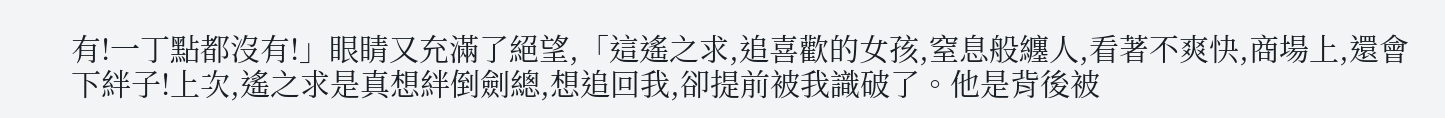有!一丁點都沒有!」眼睛又充滿了絕望,「這遙之求,追喜歡的女孩,窒息般纏人,看著不爽快,商場上,還會下絆子!上次,遙之求是真想絆倒劍總,想追回我,卻提前被我識破了。他是背後被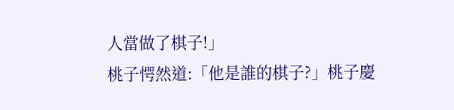人當做了棋子!」
桃子愕然道:「他是誰的棋子?」桃子慶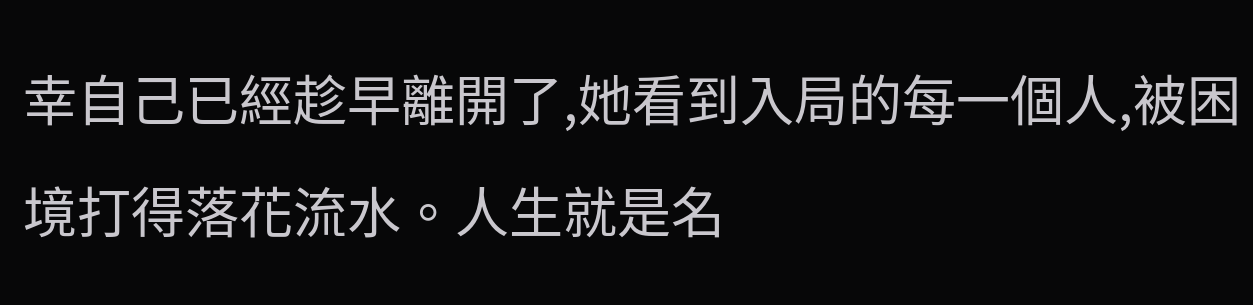幸自己已經趁早離開了,她看到入局的每一個人,被困境打得落花流水。人生就是名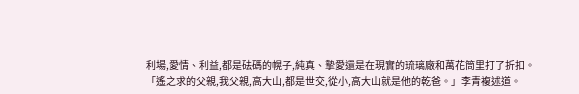利場,愛情、利益,都是砝碼的幌子,純真、摯愛還是在現實的琉璃廠和萬花筒里打了折扣。
「遙之求的父親,我父親,高大山,都是世交,從小,高大山就是他的乾爸。」李青複述道。